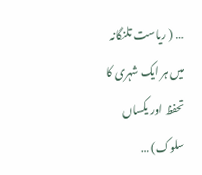… ( ریاست تلنگانہ میں ہر ایک شہری کا تحفظ اور یکساں سلوک) …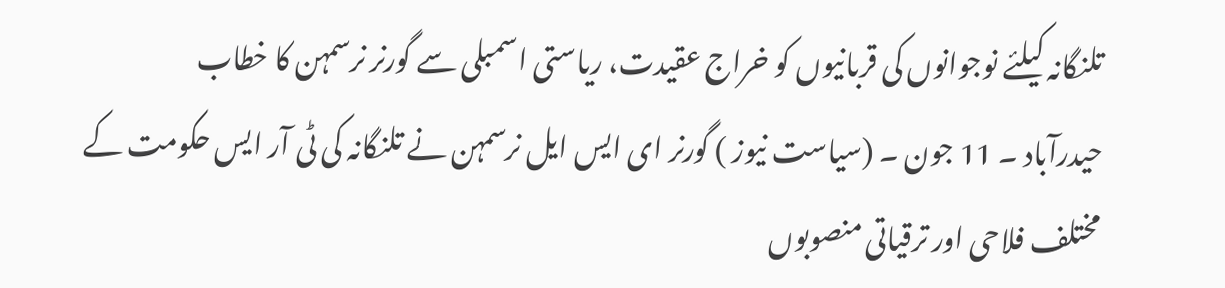تلنگانہ کیلئے نوجوانوں کی قربانیوں کو خراج عقیدت، ریاستی اسمبلی سے گورنر نرسمہن کا خطاب
حیدرآباد ۔ 11 جون ۔ (سیاست نیوز ) گورنر ای ایس ایل نرسمہن نے تلنگانہ کی ٹی آر ایس حکومت کے مختلف فلاحی اور ترقیاتی منصوبوں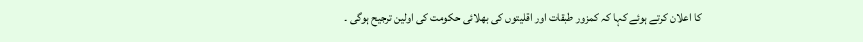کا اعلان کرتے ہوئے کہا کہ کمزور طبقات اور اقلیتوں کی بھلائی حکومت کی اولین ترجیح ہوگی ۔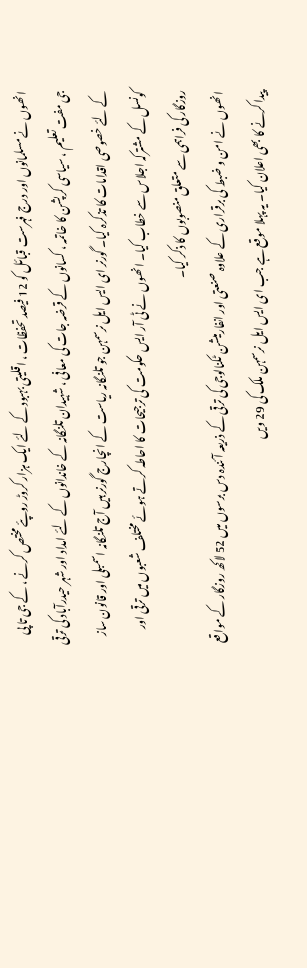انھوں نے مسلمانوں اور درج فہرست قبائل کو 12 فیصد تحفظات ، اقلیتی بہبود کے لئے ایک ہزار کروڑ روپئے مختص کرنے ، کے جی تا پی جی مفت تعلیم ، سیاسی کرپشن کا خاتمہ ، کسانوں کے قرضہ جات کی معافی ، شہیدان تلنگانہ کے خاندانوں کے لئے امداد اور شہر حیدرآباد کی ترقی کے لئے خصوصی اقدامات کا تذکرہ کیا۔ گورنر ای ایس ایل نرسمہن جو تلنگانہ ریاست کے انچارج گورنر ہیں آج تلنگانہ اسمبلی اور قانون ساز کونسل کے مشترکہ اجلاس سے خطاب کیا۔ انھوں نے ٹی آر ایس حکومت کی ترجیحات کا احاطہ کرتے ہوئے مختلف شعبوں میں ترقی اور روزگار کی فراہمی سے متعلق منصوبوں کا ذکر کیا۔
انھوں نے امن و ضبط کی برقراری کے علاوہ صنعتی اور انفارمیشن ٹکنالوجی کی ترقی کے ذریعہ آئندہ دس برسوں میں 52 لاکھ روزگار کے مواقع پیدا کرنے کا بھی اعلان کیا۔ یہ پہلا موقع ہے جب ای ایس ایل نرسمہن ملک کی 29 ویں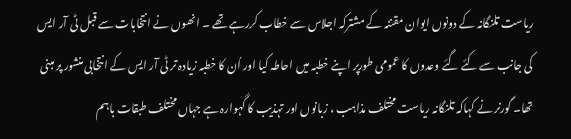ریاست تلنگانہ کے دونوں ایوان مقننہ کے مشترکہ اجلاس سے خطاب کررہے تھے ۔ انھوں نے انتخابات سے قبل ٹی آر ایس کی جانب سے کئے گئے وعدوں کا عمومی طورپر اپنے خطبہ میں احاطہ کیا اور اُن کا خطبہ زیادہ تر ٹی آر ایس کے انتخابی منشور پر مبنی تھا۔ گورنر نے کہاکہ تلنگانہ ریاست مختلف مذاہب ، زبانوں اور تہذیب کا گہوارہ ہے جہاں مختلف طبقات باہم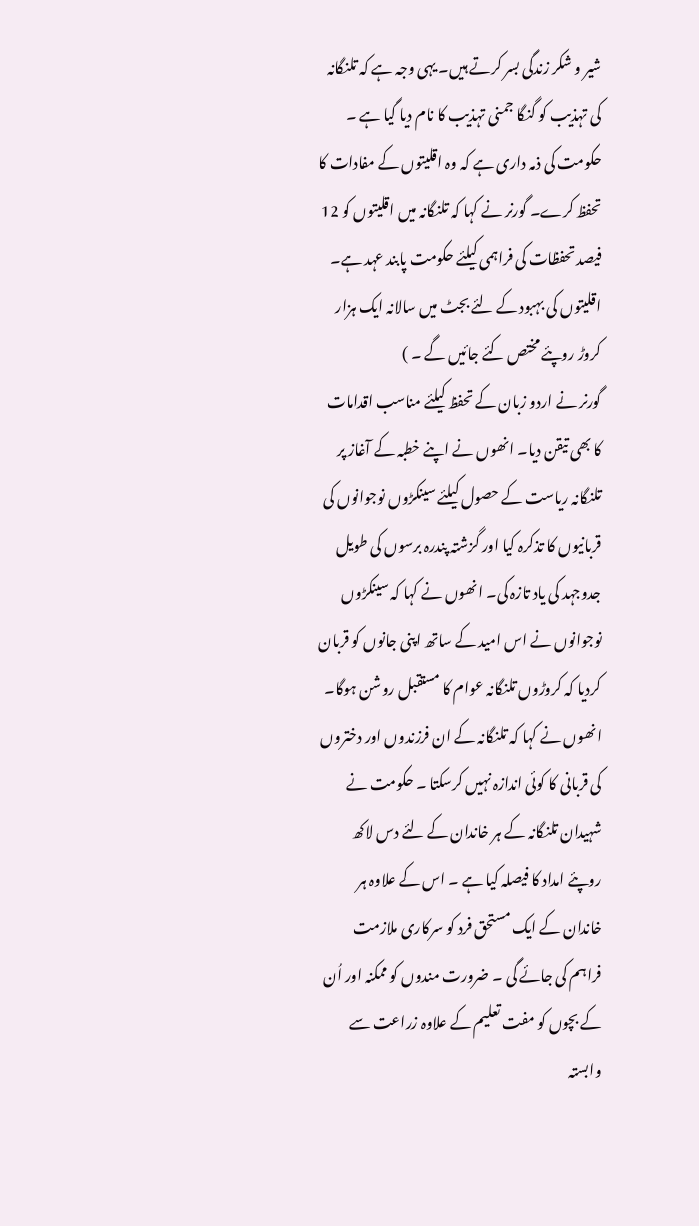شیر و شکر زندگی بسر کرتے ہیں۔ یہی وجہ ہے کہ تلنگانہ کی تہذیب کو گنگا جمنی تہذیب کا نام دیا گیا ہے ۔ حکومت کی ذمہ داری ہے کہ وہ اقلیتوں کے مفادات کا تحفظ کرے۔ گورنر نے کہا کہ تلنگانہ میں اقلیتوں کو 12 فیصد تحفظات کی فراہمی کیلئے حکومت پابند عہد ہے۔ اقلیتوں کی بہبود کے لئے بجٹ میں سالانہ ایک ہزار کروڑ روپئے مختص کئے جائیں گے ۔ )
گورنر نے اردو زبان کے تحفظ کیلئے مناسب اقدامات کا بھی تیقن دیا۔ انھوں نے اپنے خطبہ کے آغاز پر تلنگانہ ریاست کے حصول کیلئے سینکڑوں نوجوانوں کی قربانیوں کا تذکرہ کیا اور گزشتہ پندرہ برسوں کی طویل جدوجہد کی یاد تازہ کی۔ انھوں نے کہا کہ سینکڑوں نوجوانوں نے اس امید کے ساتھ اپنی جانوں کو قربان کردیا کہ کروڑوں تلنگانہ عوام کا مستقبل روشن ہوگا۔ انھوں نے کہا کہ تلنگانہ کے ان فرزندوں اور دختروں کی قربانی کا کوئی اندازہ نہیں کرسکتا ۔ حکومت نے شہیدان تلنگانہ کے ہر خاندان کے لئے دس لاکھ روپئے امداد کا فیصلہ کیا ہے ۔ اس کے علاوہ ہر خاندان کے ایک مستحق فرد کو سرکاری ملازمت فراہم کی جائے گی ۔ ضرورت مندوں کو ممکنہ اور اُن کے بچوں کو مفت تعلیم کے علاوہ زراعت سے وابستہ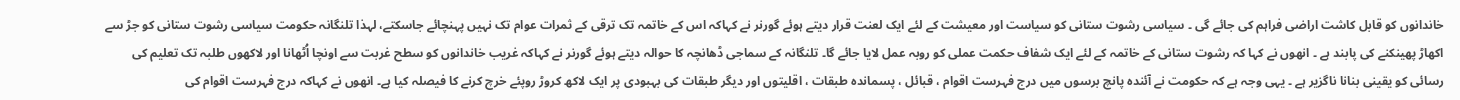خاندانوں کو قابل کاشت اراضی فراہم کی جائے گی ۔ سیاسی رشوت ستانی کو سیاست اور معیشت کے لئے ایک لعنت قرار دیتے ہوئے گورنر نے کہاکہ اس کے خاتمہ تک ترقی کے ثمرات عوام تک نہیں پہنچائے جاسکتے، لہذا تلنگانہ حکومت سیاسی رشوت ستانی کو جڑ سے اکھاڑ پھینکنے کی پابند ہے ۔ انھوں نے کہا کہ رشوت ستانی کے خاتمہ کے لئے ایک شفاف حکمت عملی کو روبہ عمل لایا جائے گا۔ تلنگانہ کے سماجی ڈھانچہ کا حوالہ دیتے ہوئے گورنر نے کہاکہ غریب خاندانوں کو سطح غربت سے اونچا اُٹھانا اور لاکھوں طلبہ تک تعلیم کی رسائی کو یقینی بنانا ناگزیر ہے ۔ یہی وجہ ہے کہ حکومت نے آئندہ پانچ برسوں میں درج فہرست اقوام ، قبائل ، پسماندہ طبقات ، اقلیتوں اور دیگر طبقات کی بہبودی پر ایک لاکھ کروڑ روپئے خرچ کرنے کا فیصلہ کیا ہے۔ انھوں نے کہاکہ درج فہرست اقوام کی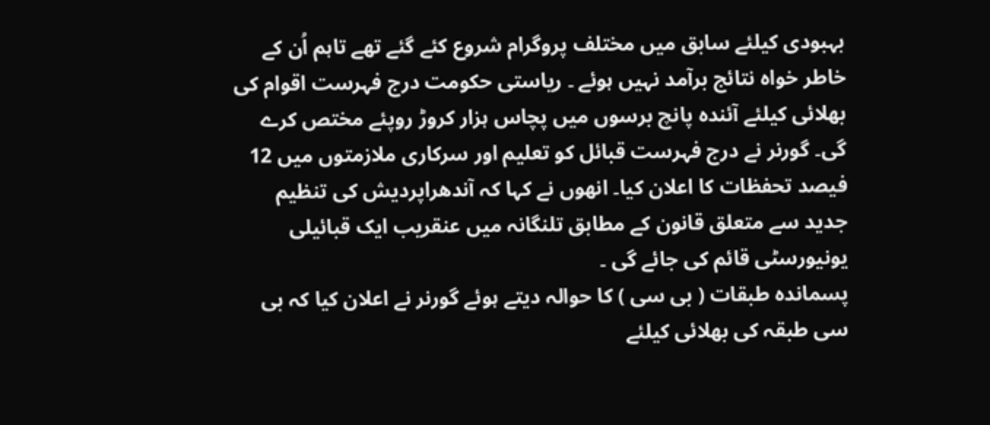بہبودی کیلئے سابق میں مختلف پروگرام شروع کئے گئے تھے تاہم اُن کے خاطر خواہ نتائج برآمد نہیں ہوئے ۔ ریاستی حکومت درج فہرست اقوام کی بھلائی کیلئے آئندہ پانچ برسوں میں پچاس ہزار کروڑ روپئے مختص کرے گی۔ گورنر نے درج فہرست قبائل کو تعلیم اور سرکاری ملازمتوں میں 12 فیصد تحفظات کا اعلان کیا۔ انھوں نے کہا کہ آندھراپردیش کی تنظیم جدید سے متعلق قانون کے مطابق تلنگانہ میں عنقریب ایک قبائیلی یونیورسٹی قائم کی جائے گی ۔
پسماندہ طبقات ( بی سی ) کا حوالہ دیتے ہوئے گورنر نے اعلان کیا کہ بی سی طبقہ کی بھلائی کیلئے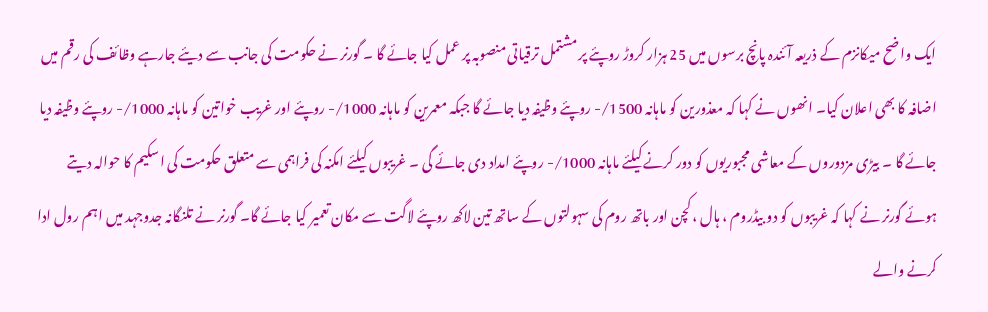ایک واضح میکانزم کے ذریعہ آئندہ پانچ برسوں میں 25 ہزار کروڑ روپئے پر مشتمل ترقیاتی منصوبہ پر عمل کیا جائے گا ۔ گورنر نے حکومت کی جانب سے دیئے جارہے وظائف کی رقم میں اضافہ کا بھی اعلان کیا۔ انھوں نے کہا کہ معذورین کو ماہانہ 1500/- روپئے وظیفہ دیا جائے گا جبکہ معمرین کو ماہانہ 1000/- روپئے اور غریب خواتین کو ماہانہ 1000/- روپئے وظیفہ دیا جائے گا ۔ بیڑی مزدوروں کے معاشی مجبوریوں کو دور کرنے کیلئے ماہانہ 1000/- روپئے امداد دی جائے گی ۔ غریبوں کیلئے امکنہ کی فراہمی سے متعلق حکومت کی اسکیم کا حوالہ دیتے ہوئے گورنر نے کہا کہ غریبوں کو دو بیڈروم ، ہال ، کچن اور باتھ روم کی سہولتوں کے ساتھ تین لاکھ روپئے لاگت سے مکان تعمیر کیا جائے گا۔ گورنر نے تلنگانہ جدوجہد میں اہم رول ادا کرنے والے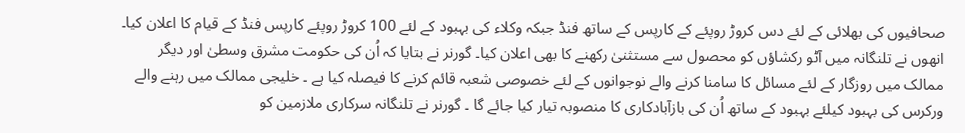صحافیوں کی بھلائی کے لئے دس کروڑ روپئے کے کارپس کے ساتھ فنڈ جبکہ وکلاء کی بہبود کے لئے 100 کروڑ روپئے کارپس فنڈ کے قیام کا اعلان کیا۔ انھوں نے تلنگانہ میں آٹو رکشاؤں کو محصول سے مستثنیٰ رکھنے کا بھی اعلان کیا۔ گورنر نے بتایا کہ اُن کی حکومت مشرق وسطیٰ اور دیگر ممالک میں روزگار کے لئے مسائل کا سامنا کرنے والے نوجوانوں کے لئے خصوصی شعبہ قائم کرنے کا فیصلہ کیا ہے ۔ خلیجی ممالک میں رہنے والے ورکرس کی بہبود کیلئے بہبود کے ساتھ اُن کی بازآبادکاری کا منصوبہ تیار کیا جائے گا ۔ گورنر نے تلنگانہ سرکاری ملازمین کو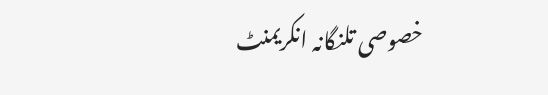خصوصی تلنگانہ انکریمنٹ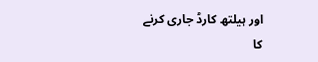اور ہیلتھ کارڈ جاری کرنے کا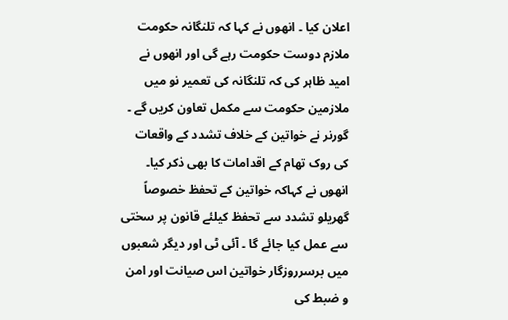اعلان کیا ۔ انھوں نے کہا کہ تلنگانہ حکومت ملازم دوست حکومت رہے گی اور انھوں نے امید ظاہر کی کہ تلنگانہ کی تعمیر نو میں ملازمین حکومت سے مکمل تعاون کریں گے ۔
گورنر نے خواتین کے خلاف تشدد کے واقعات کی روک تھام کے اقدامات کا بھی ذکر کیا۔ انھوں نے کہاکہ خواتین کے تحفظ خصوصاً گھریلو تشدد سے تحفظ کیلئے قانون پر سختی سے عمل کیا جائے گا ۔ آئی ٹی اور دیگر شعبوں میں برسرروزگار خواتین اس صیانت اور امن و ضبط کی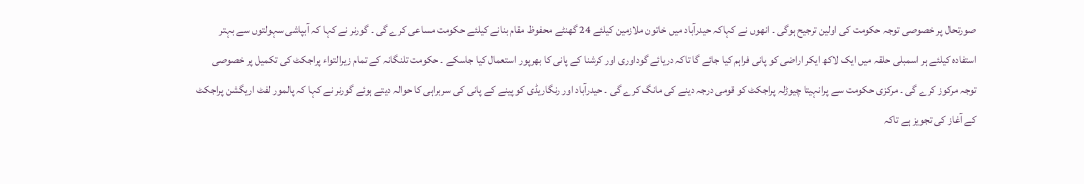صورتحال پر خصوصی توجہ حکومت کی اولین ترجیح ہوگی ۔ انھوں نے کہاکہ حیدرآباد میں خاتون ملازمین کیلئے 24 گھنٹے محفوظ مقام بنانے کیلئے حکومت مساعی کرے گی ۔ گورنر نے کہا کہ آبپاشی سہولتوں سے بہتر استفادہ کیلئے ہر اسمبلی حلقہ میں ایک لاکھ ایکر اراضی کو پانی فراہم کیا جائے گا تاکہ دریائے گوداوری اور کرشنا کے پانی کا بھرپور استعمال کیا جاسکے ۔ حکومت تلنگانہ کے تمام زیرالتواء پراجکٹ کی تکمیل پر خصوصی توجہ مرکوز کرے گی ۔ مرکزی حکومت سے پرانہیتا چیوڑلہ پراجکٹ کو قومی درجہ دینے کی مانگ کرے گی ۔ حیدرآباد اور رنگاریڈی کو پینے کے پانی کی سربراہی کا حوالہ دیتے ہوئے گورنر نے کہا کہ پالمور لفٹ اریگشن پراجکٹ کے آغاز کی تجویز ہے تاکہ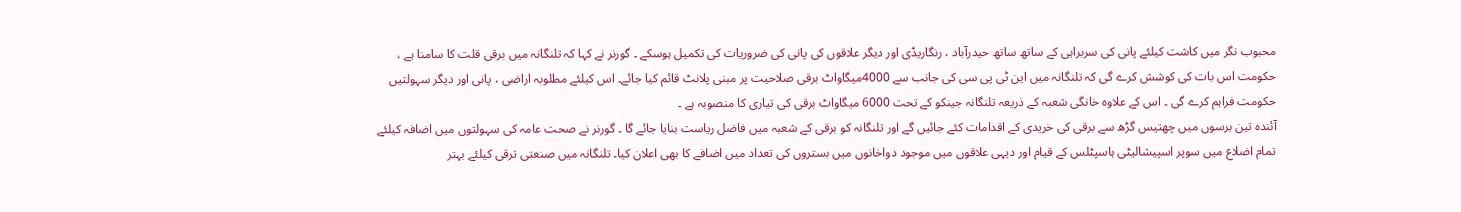محبوب نگر میں کاشت کیلئے پانی کی سربراہی کے ساتھ ساتھ حیدرآباد ، رنگاریڈی اور دیگر علاقوں کی پانی کی ضروریات کی تکمیل ہوسکے ۔ گورنر نے کہا کہ تلنگانہ میں برقی قلت کا سامنا ہے ، حکومت اس بات کی کوشش کرے گی کہ تلنگانہ میں این ٹی پی سی کی جانب سے 4000میگاواٹ برقی صلاحیت پر مبنی پلانٹ قائم کیا جائے۔ اس کیلئے مطلوبہ اراضی ، پانی اور دیگر سہولتیں حکومت فراہم کرے گی ۔ اس کے علاوہ خانگی شعبہ کے ذریعہ تلنگانہ جینکو کے تحت 6000 میگاواٹ برقی کی تیاری کا منصوبہ ہے ۔
آئندہ تین برسوں میں چھتیس گڑھ سے برقی کی خریدی کے اقدامات کئے جائیں گے اور تلنگانہ کو برقی کے شعبہ میں فاضل ریاست بنایا جائے گا ۔ گورنر نے صحت عامہ کی سہولتوں میں اضافہ کیلئے تمام اضلاع میں سوپر اسپیشالیٹی ہاسپٹلس کے قیام اور دیہی علاقوں میں موجود دواخانوں میں بستروں کی تعداد میں اضافے کا بھی اعلان کیا۔ تلنگانہ میں صنعتی ترقی کیلئے بہتر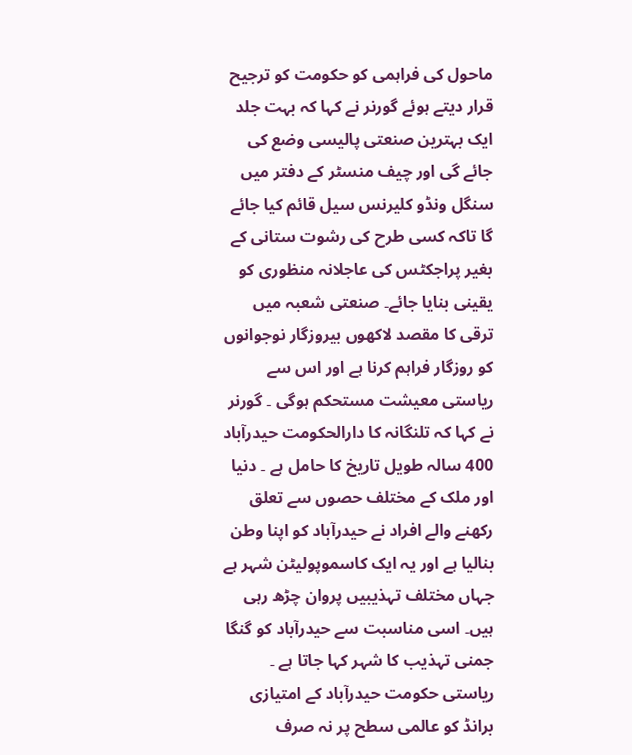ماحول کی فراہمی کو حکومت کو ترجیح قرار دیتے ہوئے گورنر نے کہا کہ بہت جلد ایک بہترین صنعتی پالیسی وضع کی جائے گی اور چیف منسٹر کے دفتر میں سنگل ونڈو کلیرنس سیل قائم کیا جائے گا تاکہ کسی طرح کی رشوت ستانی کے بغیر پراجکٹس کی عاجلانہ منظوری کو یقینی بنایا جائے۔ صنعتی شعبہ میں ترقی کا مقصد لاکھوں بیروزگار نوجوانوں کو روزگار فراہم کرنا ہے اور اس سے ریاستی معیشت مستحکم ہوگی ۔ گورنر نے کہا کہ تلنگانہ کا دارالحکومت حیدرآباد 400 سالہ طویل تاریخ کا حامل ہے ۔ دنیا اور ملک کے مختلف حصوں سے تعلق رکھنے والے افراد نے حیدرآباد کو اپنا وطن بنالیا ہے اور یہ ایک کاسموپولیٹن شہر ہے جہاں مختلف تہذیبیں پروان چڑھ رہی ہیں۔ اسی مناسبت سے حیدرآباد کو گنگا جمنی تہذیب کا شہر کہا جاتا ہے ۔ ریاستی حکومت حیدرآباد کے امتیازی برانڈ کو عالمی سطح پر نہ صرف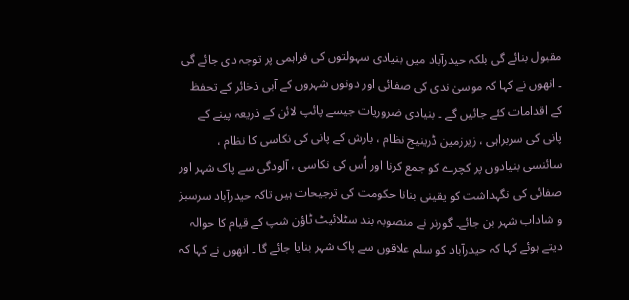مقبول بنائے گی بلکہ حیدرآباد میں بنیادی سہولتوں کی فراہمی پر توجہ دی جائے گی ۔ انھوں نے کہا کہ موسیٰ ندی کی صفائی اور دونوں شہروں کے آبی ذخائر کے تحفظ کے اقدامات کئے جائیں گے ۔ بنیادی ضروریات جیسے پائپ لائن کے ذریعہ پینے کے پانی کی سربراہی ، زیرزمین ڈرینیج نظام ، بارش کے پانی کی نکاسی کا نظام ، سائنسی بنیادوں پر کچرے کو جمع کرنا اور اُس کی نکاسی ، آلودگی سے پاک شہر اور صفائی کی نگہداشت کو یقینی بنانا حکومت کی ترجیحات ہیں تاکہ حیدرآباد سرسبز و شاداب شہر بن جائے۔ گورنر نے منصوبہ بند سٹلائیٹ ٹاؤن شپ کے قیام کا حوالہ دیتے ہوئے کہا کہ حیدرآباد کو سلم علاقوں سے پاک شہر بنایا جائے گا ۔ انھوں نے کہا کہ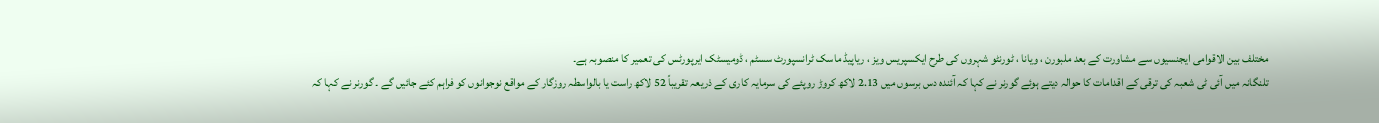مختلف بین الاقوامی ایجنسیوں سے مشاورت کے بعد ملبورن ، ویانا ، ٹورنٹو شہروں کی طرح ایکسپریس ویز ، ریاپیڈ ماسک ٹرانسپورٹ سسٹم ، ڈومیسٹک ایرپورٹس کی تعمیر کا منصوبہ ہے۔
تلنگانہ میں آئی ٹی شعبہ کی ترقی کے اقدامات کا حوالہ دیتے ہوئے گورنر نے کہا کہ آئندہ دس برسوں میں 2.13 لاکھ کروڑ روپئے کی سرمایہ کاری کے ذریعہ تقریباً 52 لاکھ راست یا بالواسطہ روزگار کے مواقع نوجوانوں کو فراہم کئے جائیں گے ۔ گورنر نے کہا کہ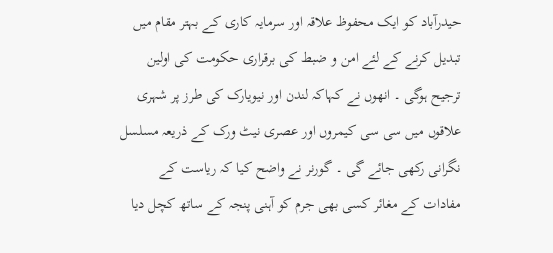حیدرآباد کو ایک محفوظ علاقہ اور سرمایہ کاری کے بہتر مقام میں تبدیل کرنے کے لئے امن و ضبط کی برقراری حکومت کی اولین ترجیح ہوگی ۔ انھوں نے کہاکہ لندن اور نیویارک کی طرز پر شہری علاقوں میں سی سی کیمروں اور عصری نیٹ ورک کے ذریعہ مسلسل نگرانی رکھی جائے گی ۔ گورنر نے واضح کیا کہ ریاست کے مفادات کے مغائر کسی بھی جرم کو آہنی پنجہ کے ساتھ کچل دیا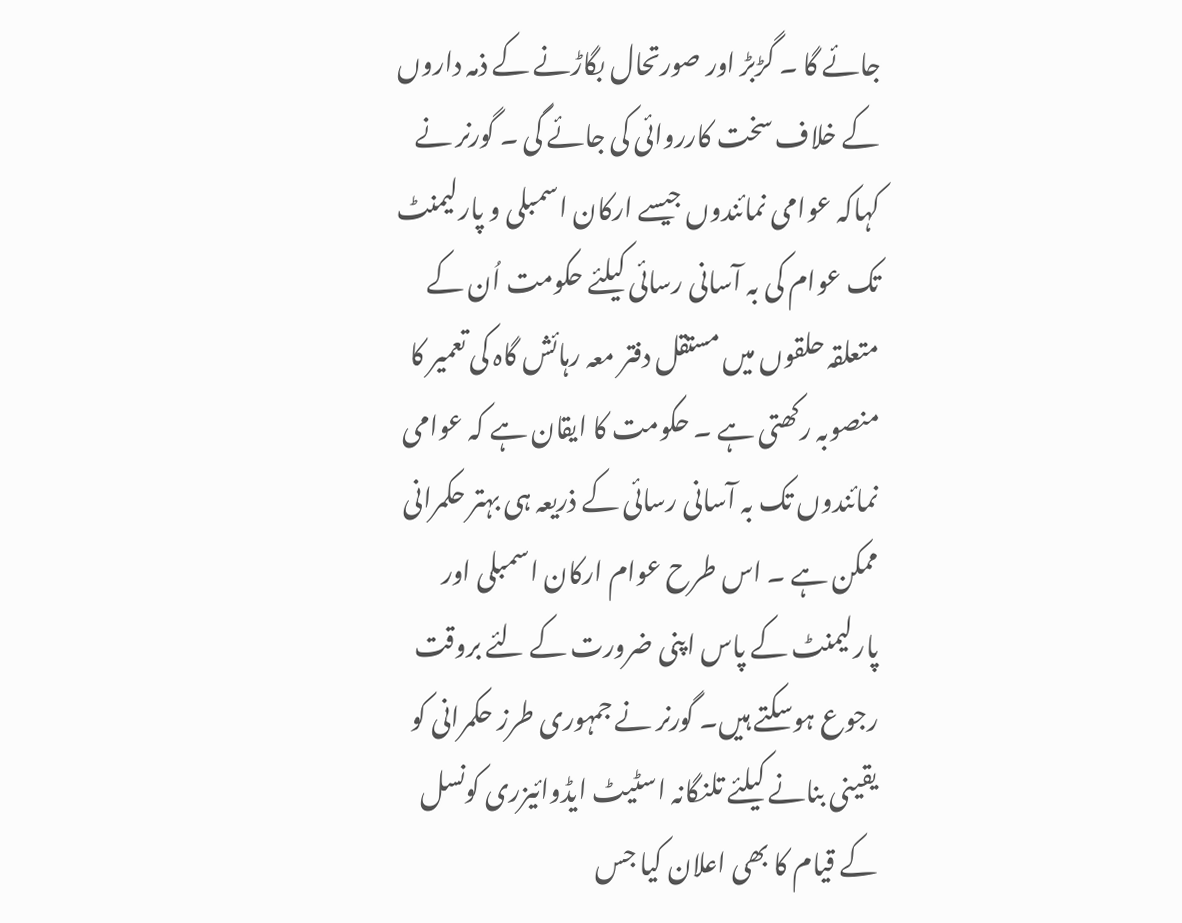جائے گا ۔ گڑبڑ اور صورتحال بگاڑنے کے ذمہ داروں کے خلاف سخت کارروائی کی جائے گی ۔ گورنر نے کہاکہ عوامی نمائندوں جیسے ارکان اسمبلی و پارلیمنٹ تک عوام کی بہ آسانی رسائی کیلئے حکومت اُن کے متعلقہ حلقوں میں مستقل دفتر معہ رہائش گاہ کی تعمیر کا منصوبہ رکھتی ہے ۔ حکومت کا ایقان ہے کہ عوامی نمائندوں تک بہ آسانی رسائی کے ذریعہ ہی بہتر حکمرانی ممکن ہے ۔ اس طرح عوام ارکان اسمبلی اور پارلیمنٹ کے پاس اپنی ضرورت کے لئے بروقت رجوع ہوسکتے ہیں۔ گورنر نے جمہوری طرز حکمرانی کو یقینی بنانے کیلئے تلنگانہ اسٹیٹ ایڈوائیزری کونسل کے قیام کا بھی اعلان کیا جس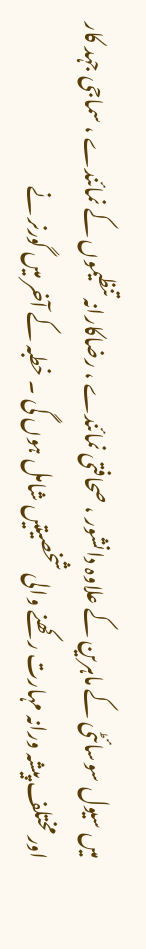میں سیول سوسائٹی کے ماہرین کے علاوہ دانشور ، صحافتی نمائندے ، رضاکارانہ تنظیموں کے نمائندے ، سماجی جہد کار اور مختلف پیشہ ورانہ مہارت رکھنے والی شخصیتیں شامل ہوں گی ۔ خطبہ کے آخر میں گورنر نے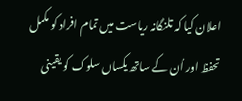اعلان کیا کہ تلنگانہ ریاست میں تمام افراد کو مکمل تحفظ اور اُن کے ساتھ یکساں سلوک کو یقینی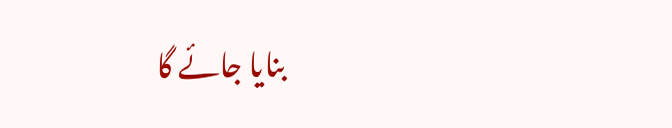بنایا جائے گا